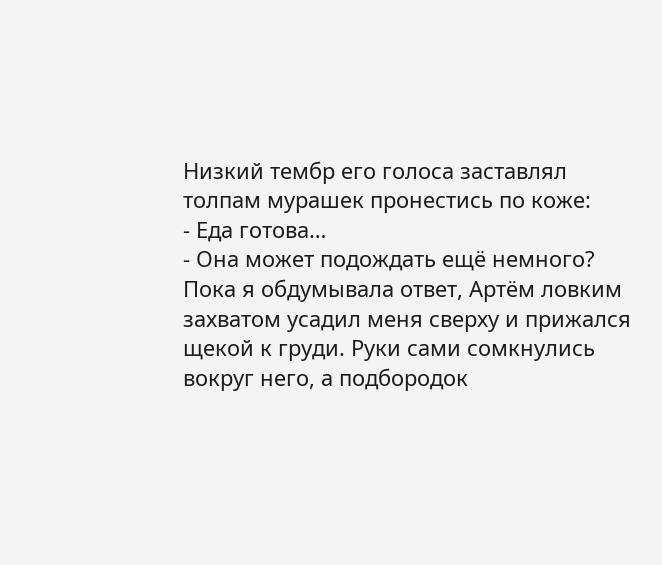Низкий тембр его голоса заставлял толпам мурашек пронестись по коже:
- Еда готова…
- Она может подождать ещё немного?
Пока я обдумывала ответ, Артём ловким захватом усадил меня сверху и прижался щекой к груди. Руки сами сомкнулись вокруг него, а подбородок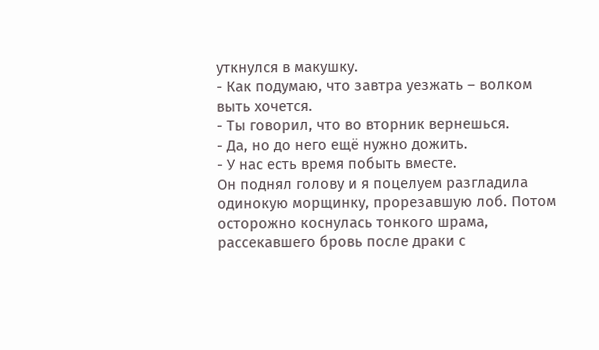уткнулся в макушку.
- Как подумаю, что завтра уезжать – волком выть хочется.
- Ты говорил, что во вторник вернешься.
- Да, но до него ещё нужно дожить.
- У нас есть время побыть вместе.
Он поднял голову и я поцелуем разгладила одинокую морщинку, прорезавшую лоб. Потом осторожно коснулась тонкого шрама, рассекавшего бровь после драки с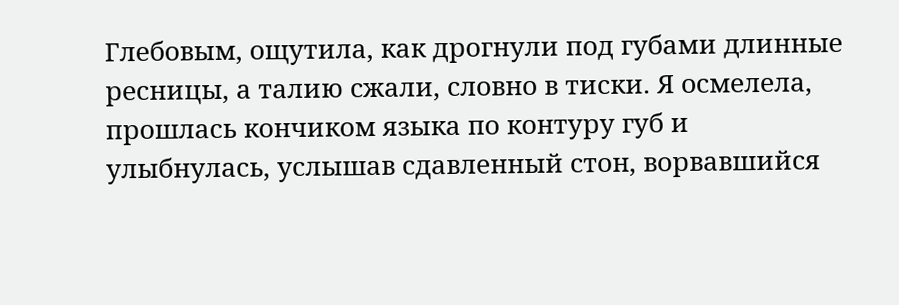Глебовым, ощутила, как дрогнули под губами длинные ресницы, а талию сжали, словно в тиски. Я осмелела, прошлась кончиком языка по контуру губ и улыбнулась, услышав сдавленный стон, ворвавшийся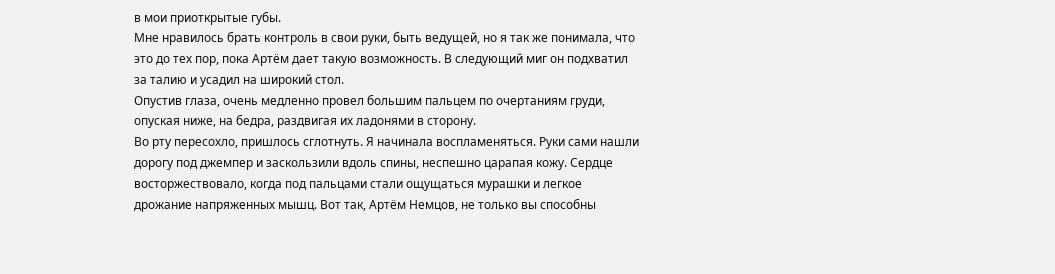в мои приоткрытые губы.
Мне нравилось брать контроль в свои руки, быть ведущей, но я так же понимала, что это до тех пор, пока Артём дает такую возможность. В следующий миг он подхватил за талию и усадил на широкий стол.
Опустив глаза, очень медленно провел большим пальцем по очертаниям груди, опуская ниже, на бедра, раздвигая их ладонями в сторону.
Во рту пересохло, пришлось сглотнуть. Я начинала воспламеняться. Руки сами нашли дорогу под джемпер и заскользили вдоль спины, неспешно царапая кожу. Сердце восторжествовало, когда под пальцами стали ощущаться мурашки и легкое дрожание напряженных мышц. Вот так, Артём Немцов, не только вы способны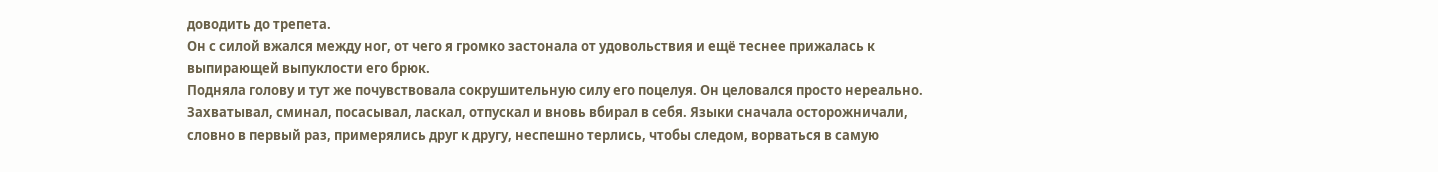доводить до трепета.
Он с силой вжался между ног, от чего я громко застонала от удовольствия и ещё теснее прижалась к выпирающей выпуклости его брюк.
Подняла голову и тут же почувствовала сокрушительную силу его поцелуя. Он целовался просто нереально. Захватывал, сминал, посасывал, ласкал, отпускал и вновь вбирал в себя. Языки сначала осторожничали, словно в первый раз, примерялись друг к другу, неспешно терлись, чтобы следом, ворваться в самую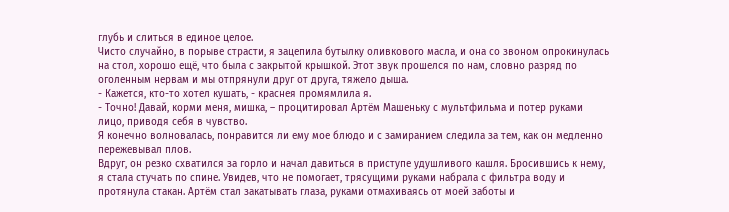глубь и слиться в единое целое.
Чисто случайно, в порыве страсти, я зацепила бутылку оливкового масла, и она со звоном опрокинулась на стол, хорошо ещё, что была с закрытой крышкой. Этот звук прошелся по нам, словно разряд по оголенным нервам и мы отпрянули друг от друга, тяжело дыша.
- Кажется, кто-то хотел кушать, - краснея промямлила я.
- Точно! Давай, корми меня, мишка, – процитировал Артём Машеньку с мультфильма и потер руками лицо, приводя себя в чувство.
Я конечно волновалась, понравится ли ему мое блюдо и с замиранием следила за тем, как он медленно пережевывал плов.
Вдруг, он резко схватился за горло и начал давиться в приступе удушливого кашля. Бросившись к нему, я стала стучать по спине. Увидев, что не помогает, трясущими руками набрала с фильтра воду и протянула стакан. Артём стал закатывать глаза, руками отмахиваясь от моей заботы и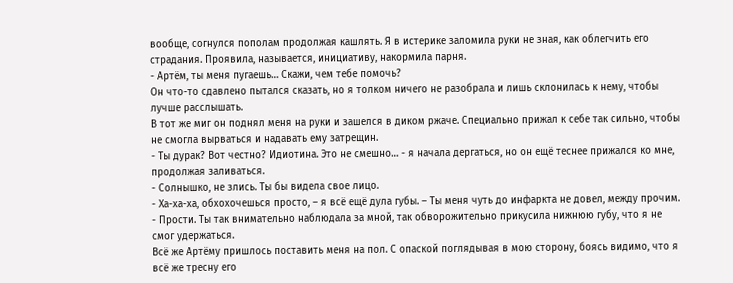вообще, согнулся пополам продолжая кашлять. Я в истерике заломила руки не зная, как облегчить его страдания. Проявила, называется, инициативу, накормила парня.
- Артём, ты меня пугаешь… Скажи, чем тебе помочь?
Он что-то сдавлено пытался сказать, но я толком ничего не разобрала и лишь склонилась к нему, чтобы лучше расслышать.
В тот же миг он поднял меня на руки и зашелся в диком ржаче. Специально прижал к себе так сильно, чтобы не смогла вырваться и надавать ему затрещин.
- Ты дурак? Вот честно? Идиотина. Это не смешно… - я начала дергаться, но он ещё теснее прижался ко мне, продолжая заливаться.
- Солнышко, не злись. Ты бы видела свое лицо.
- Ха-ха-ха, обхохочешься просто, – я всё ещё дула губы. – Ты меня чуть до инфаркта не довел, между прочим.
- Прости. Ты так внимательно наблюдала за мной, так обворожительно прикусила нижнюю губу, что я не смог удержаться.
Всё же Артёму пришлось поставить меня на пол. С опаской поглядывая в мою сторону, боясь видимо, что я всё же тресну его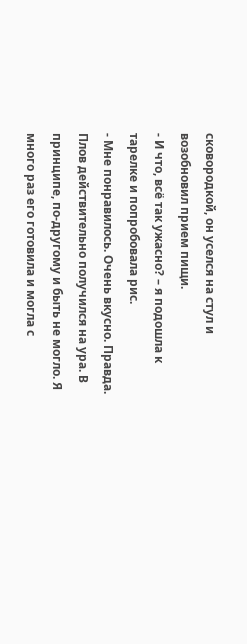сковородкой, он уселся на стул и возобновил прием пищи.
- И что, всё так ужасно? – я подошла к тарелке и попробовала рис.
- Мне понравилось. Очень вкусно. Правда.
Плов действительно получился на ура. В принципе, по-другому и быть не могло. Я много раз его готовила и могла с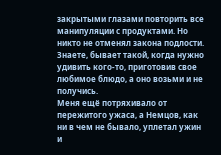закрытыми глазами повторить все манипуляции с продуктами. Но никто не отменял закона подлости. Знаете, бывает такой, когда нужно удивить кого-то, приготовив свое любимое блюдо, а оно возьми и не получись.
Меня ещё потряхивало от пережитого ужаса, а Немцов, как ни в чем не бывало, уплетал ужин и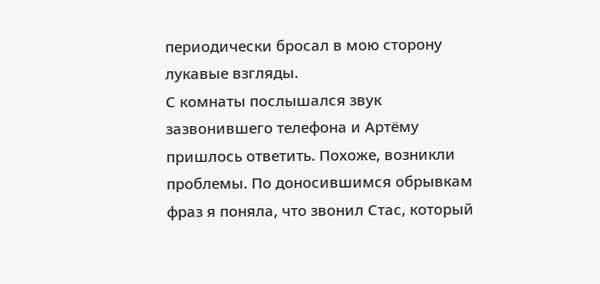периодически бросал в мою сторону лукавые взгляды.
С комнаты послышался звук зазвонившего телефона и Артёму пришлось ответить. Похоже, возникли проблемы. По доносившимся обрывкам фраз я поняла, что звонил Стас, который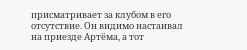присматривает за клубом в его отсутствие. Он видимо настаивал на приезде Артёма, а тот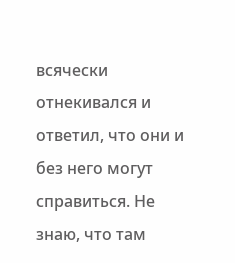всячески отнекивался и ответил, что они и без него могут справиться. Не знаю, что там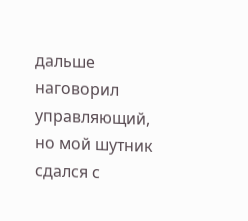дальше наговорил управляющий, но мой шутник сдался с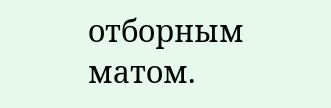отборным матом.